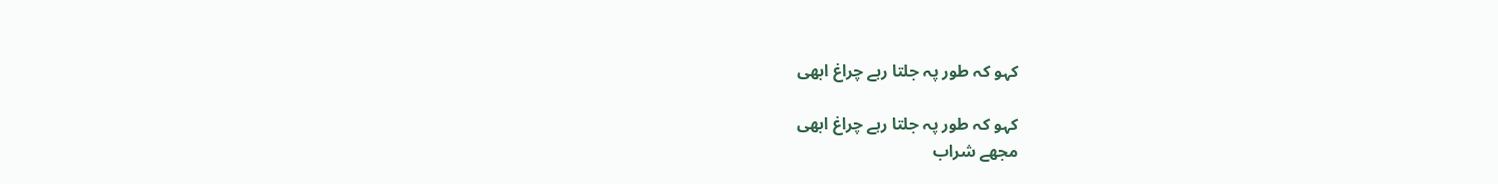کہو کہ طور پہ جلتا رہے چراغ ابھی

کہو کہ طور پہ جلتا رہے چراغ ابھی
مجھے شراب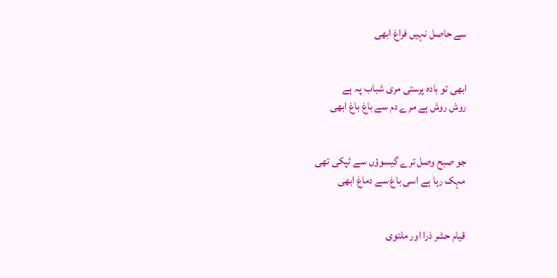سے حاصل نہیں فراغ ابھی


ابھی تو بادہ پرستی مری شباب پہ ہے
روش روش ہے مرے دم سے باغ باغ ابھی


جو صبح وصل ترے گیسوؤں سے ٹپکی تھی
مہک رہا ہے اسی باغ سے دماغ ابھی


قیام حشر ذرا اور ملتوی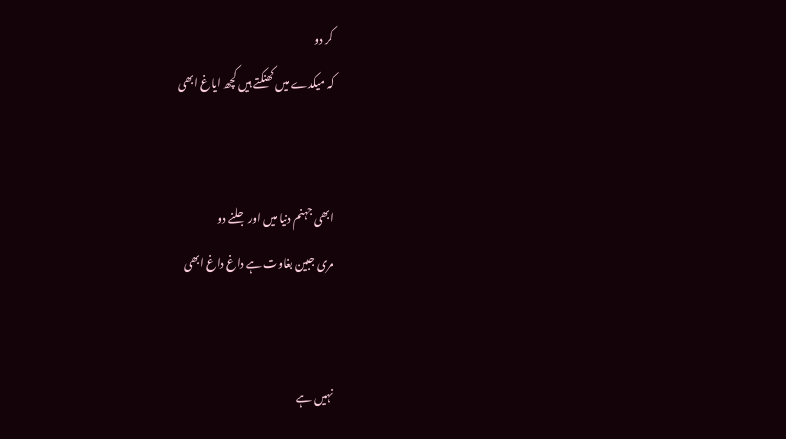کر دو
کہ میکدے میں کھنکتے ہیں کچھ ایاغ ابھی


ابھی جہنم دنیا میں اور جلنے دو
مری جبین بغاوت ہے داغ داغ ابھی


نہیں ہے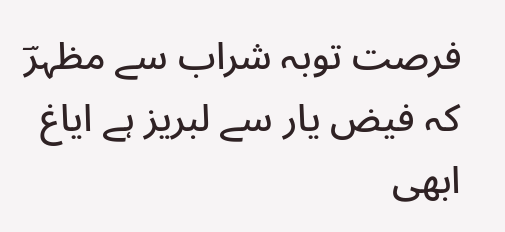فرصت‌ توبہ شراب سے مظہرؔ
کہ فیض‌ یار سے لبریز ہے ایاغ ابھی